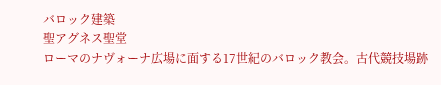バロック建築
聖アグネス聖堂
ローマのナヴォーナ広場に面する17世紀のバロック教会。古代競技場跡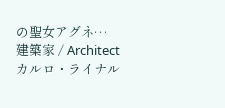の聖女アグネ…
建築家 / Architect
カルロ・ライナル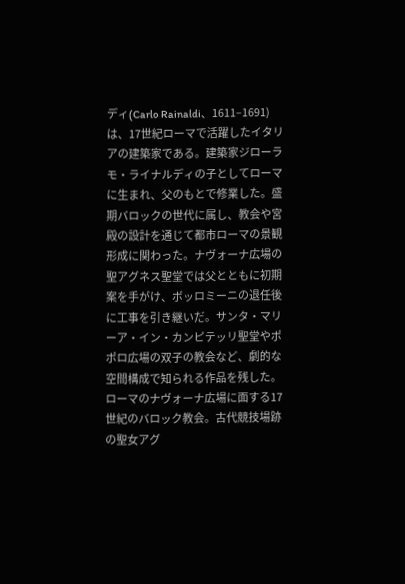ディ(Carlo Rainaldi、1611–1691)は、17世紀ローマで活躍したイタリアの建築家である。建築家ジローラモ・ライナルディの子としてローマに生まれ、父のもとで修業した。盛期バロックの世代に属し、教会や宮殿の設計を通じて都市ローマの景観形成に関わった。ナヴォーナ広場の聖アグネス聖堂では父とともに初期案を手がけ、ボッロミーニの退任後に工事を引き継いだ。サンタ・マリーア・イン・カンピテッリ聖堂やポポロ広場の双子の教会など、劇的な空間構成で知られる作品を残した。
ローマのナヴォーナ広場に面する17世紀のバロック教会。古代競技場跡の聖女アグ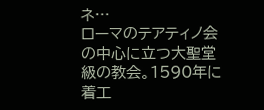ネ…
ローマのテアティノ会の中心に立つ大聖堂級の教会。1590年に着工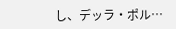し、デッラ・ポル…